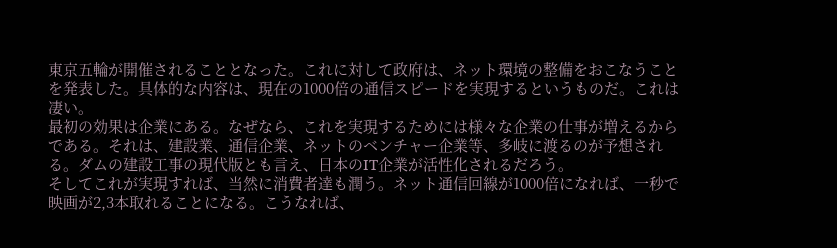東京五輪が開催されることとなった。これに対して政府は、ネット環境の整備をおこなうことを発表した。具体的な内容は、現在の1000倍の通信スピードを実現するというものだ。これは凄い。
最初の効果は企業にある。なぜなら、これを実現するためには様々な企業の仕事が増えるからである。それは、建設業、通信企業、ネットのベンチャー企業等、多岐に渡るのが予想される。ダムの建設工事の現代版とも言え、日本のIT企業が活性化されるだろう。
そしてこれが実現すれば、当然に消費者達も潤う。ネット通信回線が1000倍になれば、一秒で映画が2,3本取れることになる。こうなれば、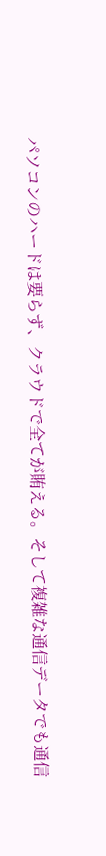パソコンのハードは要らず、クラウドで全てが賄える。そして複雑な通信データでも通信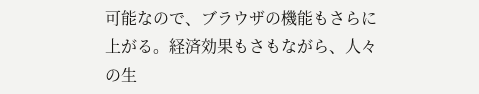可能なので、ブラウザの機能もさらに上がる。経済効果もさもながら、人々の生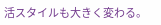活スタイルも大きく変わる。